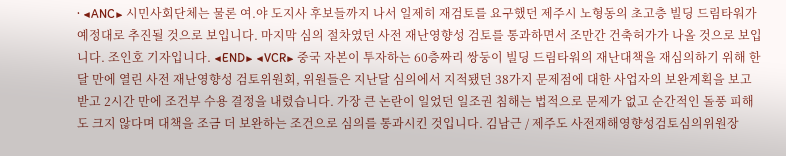· ◀ANC▶ 시민사회단체는 물론 여.야 도지사 후보들까지 나서 일제히 재검토를 요구했던 제주시 노형동의 초고층 빌딩 드림타워가 예정대로 추진될 것으로 보입니다. 마지막 심의 절차였던 사전 재난영향성 검토를 통과하면서 조만간 건축허가가 나올 것으로 보입니다. 조인호 기자입니다. ◀END▶ ◀VCR▶ 중국 자본이 투자하는 60층짜리 쌍둥이 빌딩 드림타워의 재난대책을 재심의하기 위해 한달 만에 열린 사전 재난영향성 검토위원회, 위원들은 지난달 심의에서 지적됐던 38가지 문제점에 대한 사업자의 보완계획을 보고받고 2시간 만에 조건부 수용 결정을 내렸습니다. 가장 큰 논란이 일었던 일조권 침해는 법적으로 문제가 없고 순간적인 돌풍 피해도 크지 않다며 대책을 조금 더 보완하는 조건으로 심의를 통과시킨 것입니다. 김남근 / 제주도 사전재해영향성검토심의위원장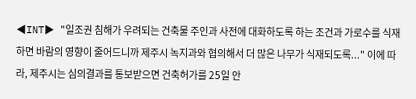◀INT▶ "일조권 침해가 우려되는 건축물 주인과 사전에 대화하도록 하는 조건과 가로수를 식재하면 바람의 영향이 줄어드니까 제주시 녹지과와 협의해서 더 많은 나무가 식재되도록..." 이에 따라, 제주시는 심의결과를 통보받으면 건축허가를 25일 안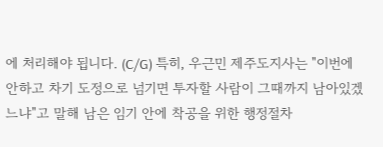에 처리해야 됩니다. (C/G) 특히, 우근민 제주도지사는 "이번에 안하고 차기 도정으로 넘기면 투자할 사람이 그때까지 남아있겠느냐"고 말해 남은 임기 안에 착공을 위한 행정절차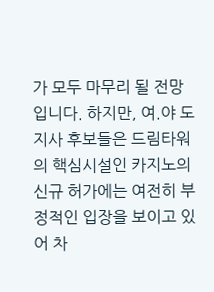가 모두 마무리 될 전망입니다. 하지만, 여.야 도지사 후보들은 드림타워의 핵심시설인 카지노의 신규 허가에는 여전히 부정적인 입장을 보이고 있어 차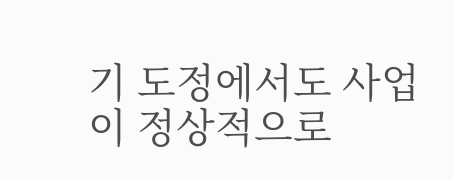기 도정에서도 사업이 정상적으로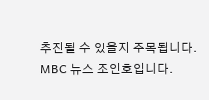추진될 수 있을지 주목됩니다. MBC 뉴스 조인호입니다.